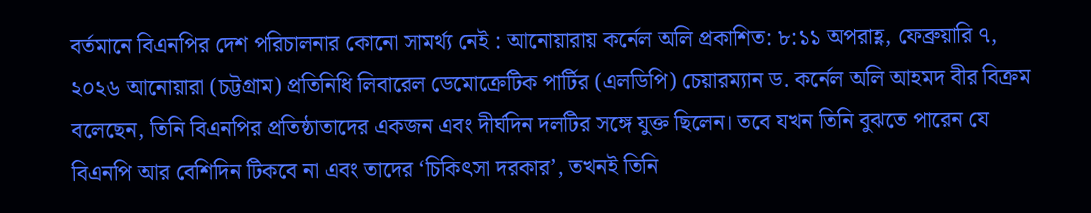বর্তমানে বিএনপির দেশ পরিচালনার কোনো সামর্থ্য নেই : আনোয়ারায় কর্নেল অলি প্রকাশিত: ৮:১১ অপরাহ্ণ, ফেব্রুয়ারি ৭, ২০২৬ আনোয়ারা (চট্টগ্রাম) প্রতিনিধি লিবারেল ডেমোক্রেটিক পার্টির (এলডিপি) চেয়ারম্যান ড. কর্নেল অলি আহমদ বীর বিক্রম বলেছেন, তিনি বিএনপির প্রতিষ্ঠাতাদের একজন এবং দীর্ঘদিন দলটির সঙ্গে যুক্ত ছিলেন। তবে যখন তিনি বুঝতে পারেন যে বিএনপি আর বেশিদিন টিকবে না এবং তাদের ‘চিকিৎসা দরকার’, তখনই তিনি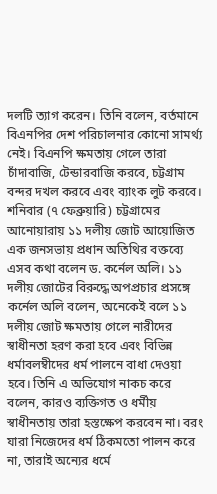দলটি ত্যাগ করেন। তিনি বলেন, বর্তমানে বিএনপির দেশ পরিচালনার কোনো সামর্থ্য নেই। বিএনপি ক্ষমতায় গেলে তারা চাঁদাবাজি, টেন্ডারবাজি করবে, চট্টগ্রাম বন্দর দখল করবে এবং ব্যাংক লুট করবে। শনিবার (৭ ফেব্রুয়ারি) চট্টগ্রামের আনোয়ারায় ১১ দলীয় জোট আয়োজিত এক জনসভায় প্রধান অতিথির বক্তব্যে এসব কথা বলেন ড. কর্নেল অলি। ১১ দলীয় জোটের বিরুদ্ধে অপপ্রচার প্রসঙ্গে কর্নেল অলি বলেন, অনেকেই বলে ১১ দলীয় জোট ক্ষমতায় গেলে নারীদের স্বাধীনতা হরণ করা হবে এবং বিভিন্ন ধর্মাবলম্বীদের ধর্ম পালনে বাধা দেওয়া হবে। তিনি এ অভিযোগ নাকচ করে বলেন, কারও ব্যক্তিগত ও ধর্মীয় স্বাধীনতায় তারা হস্তক্ষেপ করবেন না। বরং যারা নিজেদের ধর্ম ঠিকমতো পালন করে না, তারাই অন্যের ধর্মে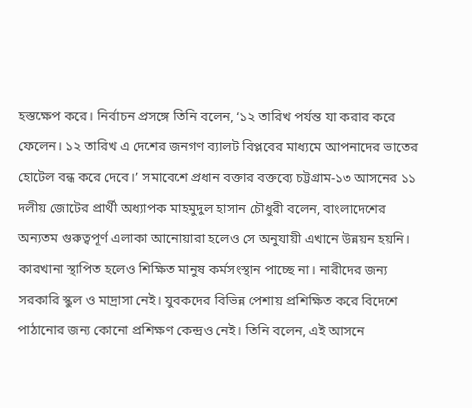হস্তক্ষেপ করে। নির্বাচন প্রসঙ্গে তিনি বলেন, ‘১২ তারিখ পর্যন্ত যা করার করে ফেলেন। ১২ তারিখ এ দেশের জনগণ ব্যালট বিপ্লবের মাধ্যমে আপনাদের ভাতের হোটেল বন্ধ করে দেবে।’ সমাবেশে প্রধান বক্তার বক্তব্যে চট্টগ্রাম-১৩ আসনের ১১ দলীয় জোটের প্রার্থী অধ্যাপক মাহমুদুল হাসান চৌধুরী বলেন, বাংলাদেশের অন্যতম গুরুত্বপূর্ণ এলাকা আনোয়ারা হলেও সে অনুযায়ী এখানে উন্নয়ন হয়নি। কারখানা স্থাপিত হলেও শিক্ষিত মানুষ কর্মসংস্থান পাচ্ছে না। নারীদের জন্য সরকারি স্কুল ও মাদ্রাসা নেই। যুবকদের বিভিন্ন পেশায় প্রশিক্ষিত করে বিদেশে পাঠানোর জন্য কোনো প্রশিক্ষণ কেন্দ্রও নেই। তিনি বলেন, এই আসনে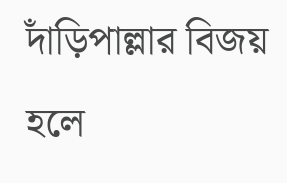দাঁড়িপাল্লার বিজয় হলে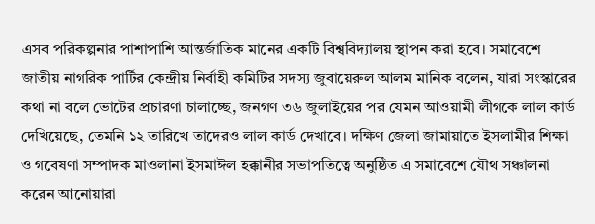এসব পরিকল্পনার পাশাপাশি আন্তর্জাতিক মানের একটি বিশ্ববিদ্যালয় স্থাপন করা হবে। সমাবেশে জাতীয় নাগরিক পার্টির কেন্দ্রীয় নির্বাহী কমিটির সদস্য জুবায়েরুল আলম মানিক বলেন, যারা সংস্কারের কথা না বলে ভোটের প্রচারণা চালাচ্ছে, জনগণ ৩৬ জুলাইয়ের পর যেমন আওয়ামী লীগকে লাল কার্ড দেখিয়েছে, তেমনি ১২ তারিখে তাদেরও লাল কার্ড দেখাবে। দক্ষিণ জেলা জামায়াতে ইসলামীর শিক্ষা ও গবেষণা সম্পাদক মাওলানা ইসমাঈল হক্কানীর সভাপতিত্বে অনুষ্ঠিত এ সমাবেশে যৌথ সঞ্চালনা করেন আনোয়ারা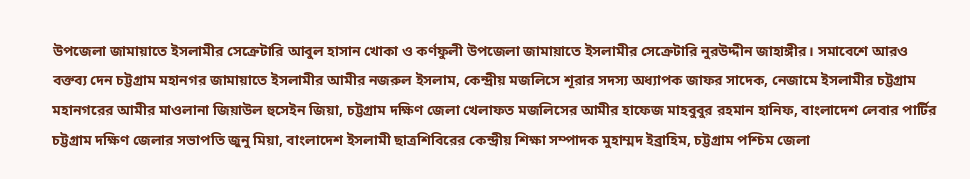উপজেলা জামায়াতে ইসলামীর সেক্রেটারি আবুল হাসান খোকা ও কর্ণফুলী উপজেলা জামায়াতে ইসলামীর সেক্রেটারি নুরউদ্দীন জাহাঙ্গীর। সমাবেশে আরও বক্তব্য দেন চট্টগ্রাম মহানগর জামায়াতে ইসলামীর আমীর নজরুল ইসলাম, কেন্দ্রীয় মজলিসে শূরার সদস্য অধ্যাপক জাফর সাদেক, নেজামে ইসলামীর চট্টগ্রাম মহানগরের আমীর মাওলানা জিয়াউল হুসেইন জিয়া, চট্টগ্রাম দক্ষিণ জেলা খেলাফত মজলিসের আমীর হাফেজ মাহবুবুর রহমান হানিফ, বাংলাদেশ লেবার পার্টির চট্টগ্রাম দক্ষিণ জেলার সভাপতি জুনু মিয়া, বাংলাদেশ ইসলামী ছাত্রশিবিরের কেন্দ্রীয় শিক্ষা সম্পাদক মুহাম্মদ ইব্রাহিম, চট্টগ্রাম পশ্চিম জেলা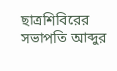ছাত্রশিবিরের সভাপতি আব্দুর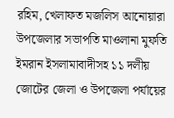রহিম, খেলাফত মজলিস আনোয়ারা উপজেলার সভাপতি মাওলানা মুফতি ইমরান ইসলামাবাদীসহ ১১ দলীয় জোটের জেলা ও উপজেলা পর্যায়ের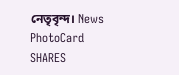নেতৃবৃন্দ। News PhotoCard SHARES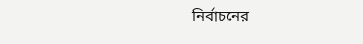নির্বাচনের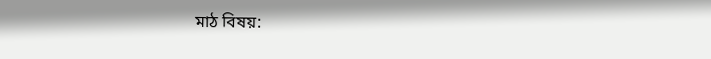মাঠ বিষয়: